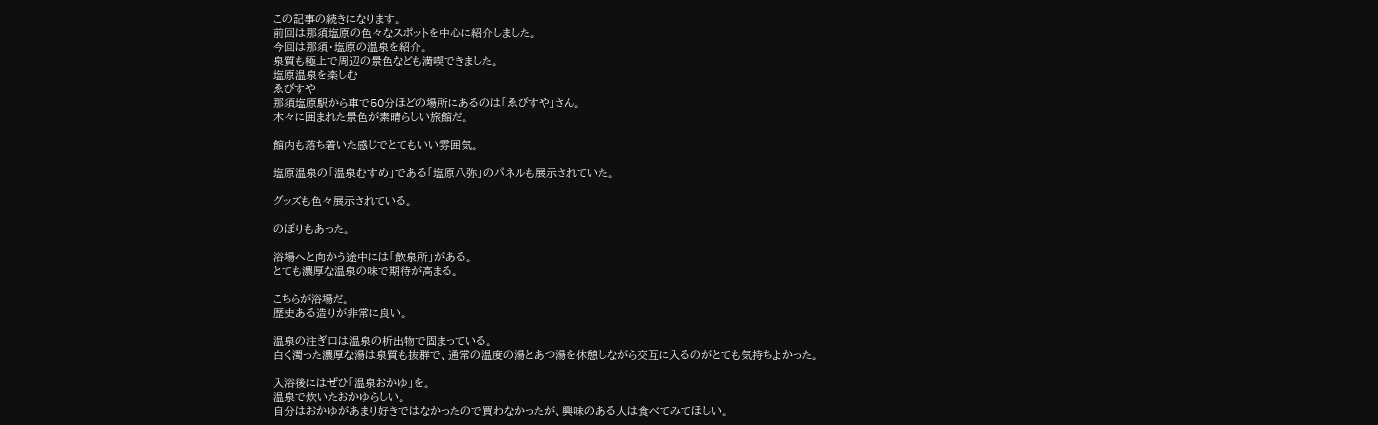この記事の続きになります。
前回は那須塩原の色々なスポットを中心に紹介しました。
今回は那須・塩原の温泉を紹介。
泉質も極上で周辺の景色なども満喫できました。
塩原温泉を楽しむ
ゑびすや
那須塩原駅から車で50分ほどの場所にあるのは「ゑびすや」さん。
木々に囲まれた景色が素晴らしい旅館だ。

館内も落ち着いた感じでとてもいい雰囲気。

塩原温泉の「温泉むすめ」である「塩原八弥」のパネルも展示されていた。

グッズも色々展示されている。

のぼりもあった。

浴場へと向かう途中には「飲泉所」がある。
とても濃厚な温泉の味で期待が高まる。

こちらが浴場だ。
歴史ある造りが非常に良い。

温泉の注ぎ口は温泉の析出物で固まっている。
白く濁った濃厚な湯は泉質も抜群で、通常の温度の湯とあつ湯を休憩しながら交互に入るのがとても気持ちよかった。

入浴後にはぜひ「温泉おかゆ」を。
温泉で炊いたおかゆらしい。
自分はおかゆがあまり好きではなかったので買わなかったが、興味のある人は食べてみてほしい。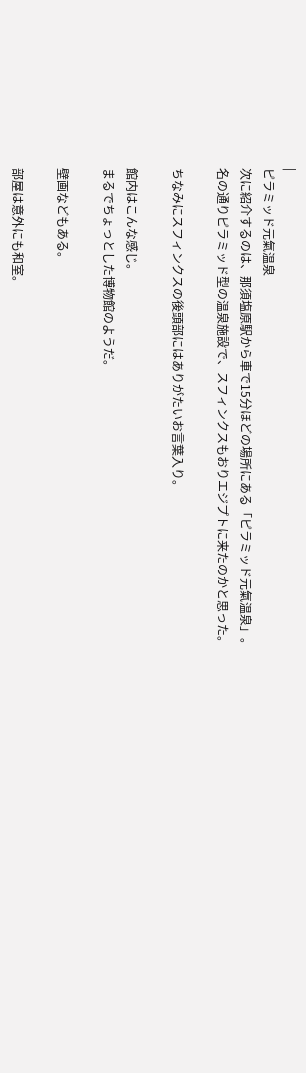|
ピラミッド元氣温泉
次に紹介するのは、那須塩原駅から車で15分ほどの場所にある「ピラミッド元氣温泉」。
名の通りピラミッド型の温泉施設で、スフィンクスもおりエジプトに来たのかと思った。

ちなみにスフィンクスの後頭部にはありがたいお言葉入り。

館内はこんな感じ。
まるでちょっとした博物館のようだ。

壁画などもある。

部屋は意外にも和室。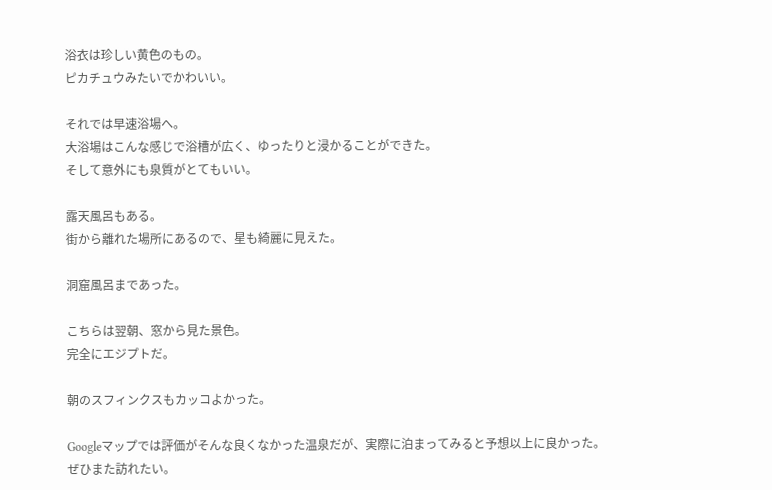浴衣は珍しい黄色のもの。
ピカチュウみたいでかわいい。

それでは早速浴場へ。
大浴場はこんな感じで浴槽が広く、ゆったりと浸かることができた。
そして意外にも泉質がとてもいい。

露天風呂もある。
街から離れた場所にあるので、星も綺麗に見えた。

洞窟風呂まであった。

こちらは翌朝、窓から見た景色。
完全にエジプトだ。

朝のスフィンクスもカッコよかった。

Googleマップでは評価がそんな良くなかった温泉だが、実際に泊まってみると予想以上に良かった。
ぜひまた訪れたい。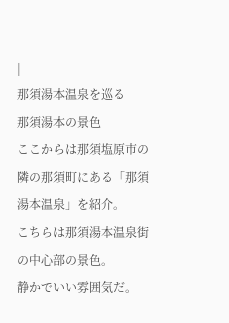|
那須湯本温泉を巡る
那須湯本の景色
ここからは那須塩原市の隣の那須町にある「那須湯本温泉」を紹介。
こちらは那須湯本温泉街の中心部の景色。
静かでいい雰囲気だ。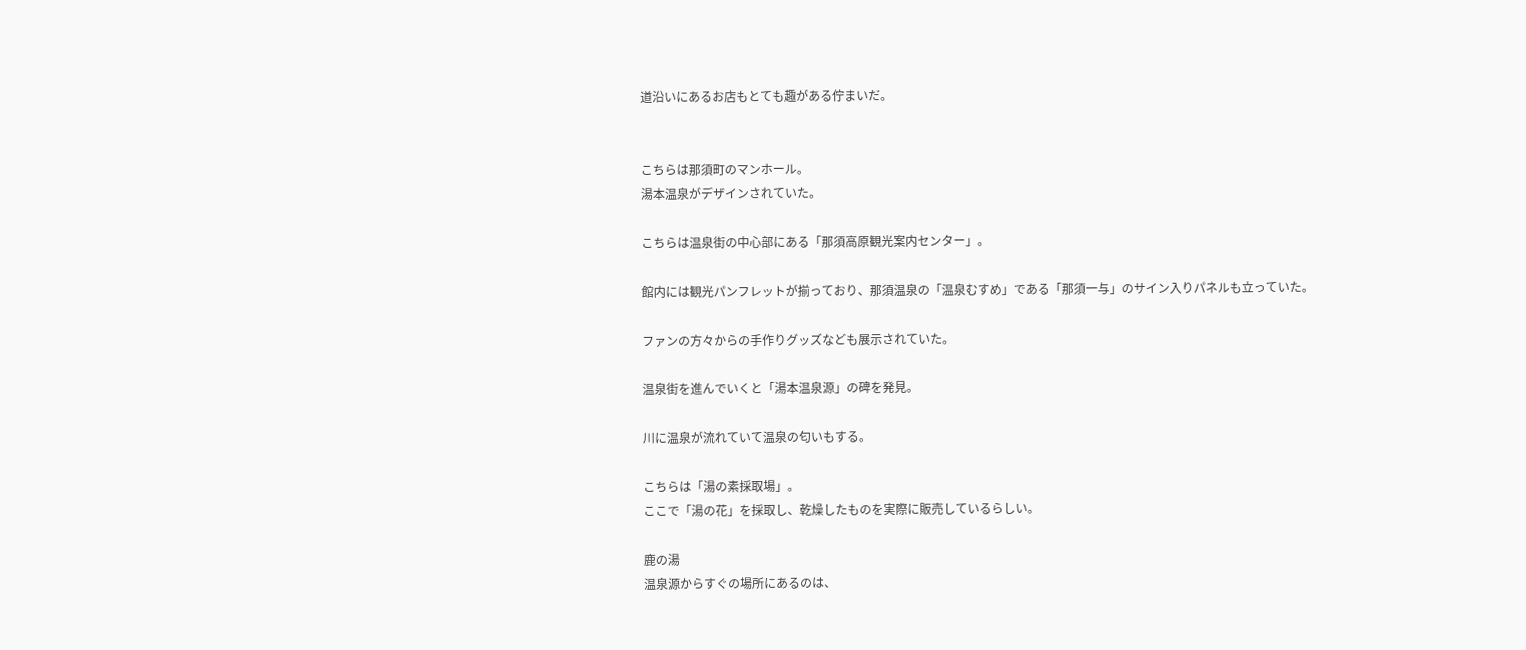道沿いにあるお店もとても趣がある佇まいだ。


こちらは那須町のマンホール。
湯本温泉がデザインされていた。

こちらは温泉街の中心部にある「那須高原観光案内センター」。

館内には観光パンフレットが揃っており、那須温泉の「温泉むすめ」である「那須一与」のサイン入りパネルも立っていた。

ファンの方々からの手作りグッズなども展示されていた。

温泉街を進んでいくと「湯本温泉源」の碑を発見。

川に温泉が流れていて温泉の匂いもする。

こちらは「湯の素採取場」。
ここで「湯の花」を採取し、乾燥したものを実際に販売しているらしい。

鹿の湯
温泉源からすぐの場所にあるのは、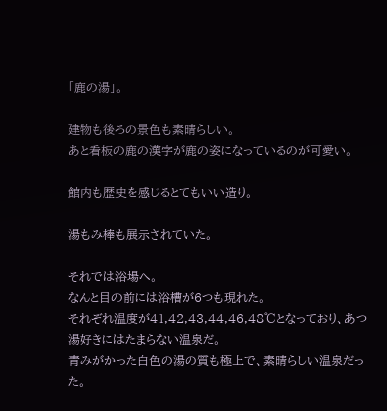「鹿の湯」。

建物も後ろの景色も素晴らしい。
あと看板の鹿の漢字が鹿の姿になっているのが可愛い。

館内も歴史を感じるとてもいい造り。

湯もみ棒も展示されていた。

それでは浴場へ。
なんと目の前には浴槽が6つも現れた。
それぞれ温度が41,42,43,44,46,48℃となっており、あつ湯好きにはたまらない温泉だ。
青みがかった白色の湯の質も極上で、素晴らしい温泉だった。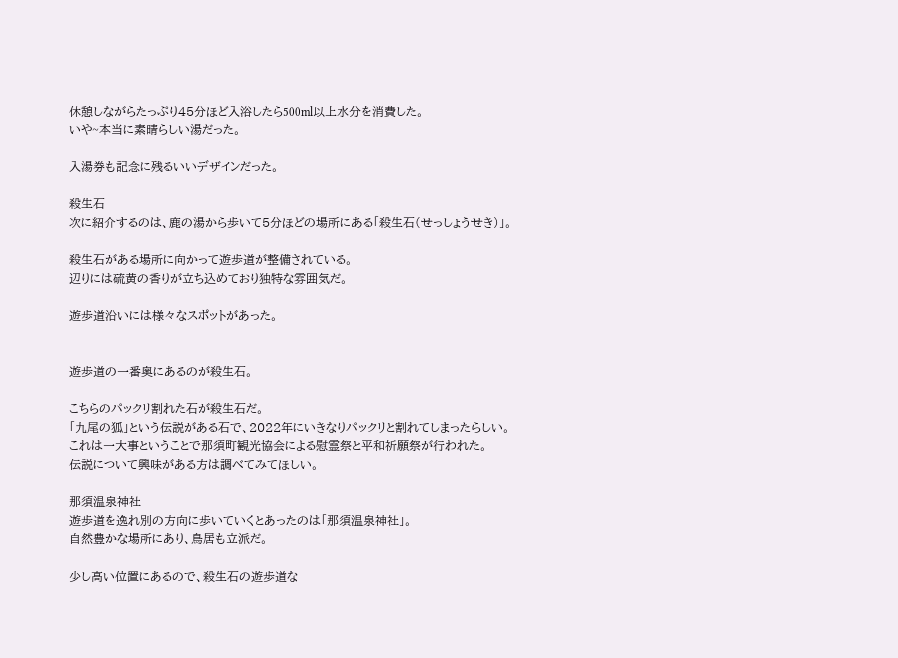休憩しながらたっぷり45分ほど入浴したら500ml以上水分を消費した。
いや~本当に素晴らしい湯だった。

入湯券も記念に残るいいデザインだった。

殺生石
次に紹介するのは、鹿の湯から歩いて5分ほどの場所にある「殺生石(せっしょうせき)」。

殺生石がある場所に向かって遊歩道が整備されている。
辺りには硫黄の香りが立ち込めており独特な雰囲気だ。

遊歩道沿いには様々なスポットがあった。


遊歩道の一番奥にあるのが殺生石。

こちらのパックリ割れた石が殺生石だ。
「九尾の狐」という伝説がある石で、2022年にいきなりパックリと割れてしまったらしい。
これは一大事ということで那須町観光協会による慰霊祭と平和祈願祭が行われた。
伝説について興味がある方は調べてみてほしい。

那須温泉神社
遊歩道を逸れ別の方向に歩いていくとあったのは「那須温泉神社」。
自然豊かな場所にあり、鳥居も立派だ。

少し高い位置にあるので、殺生石の遊歩道な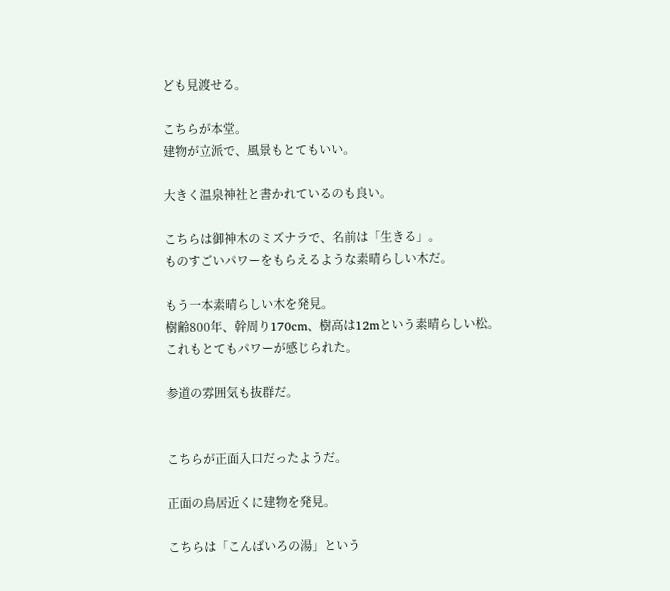ども見渡せる。

こちらが本堂。
建物が立派で、風景もとてもいい。

大きく温泉神社と書かれているのも良い。

こちらは御神木のミズナラで、名前は「生きる」。
ものすごいパワーをもらえるような素晴らしい木だ。

もう一本素晴らしい木を発見。
樹齢800年、幹周り170cm、樹高は12mという素晴らしい松。
これもとてもパワーが感じられた。

参道の雰囲気も抜群だ。


こちらが正面入口だったようだ。

正面の鳥居近くに建物を発見。

こちらは「こんばいろの湯」という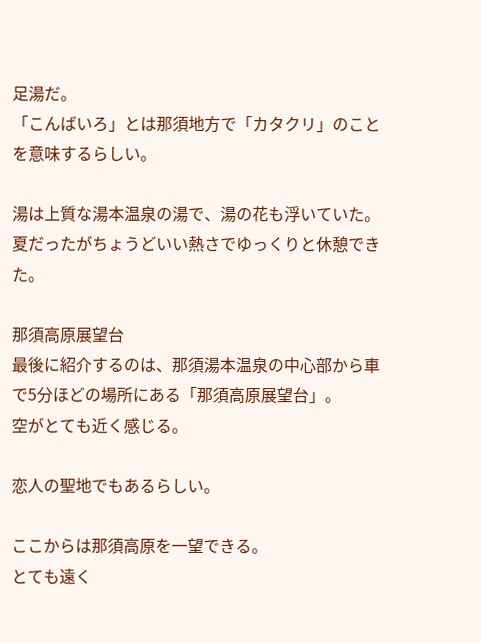足湯だ。
「こんばいろ」とは那須地方で「カタクリ」のことを意味するらしい。

湯は上質な湯本温泉の湯で、湯の花も浮いていた。
夏だったがちょうどいい熱さでゆっくりと休憩できた。

那須高原展望台
最後に紹介するのは、那須湯本温泉の中心部から車で5分ほどの場所にある「那須高原展望台」。
空がとても近く感じる。

恋人の聖地でもあるらしい。

ここからは那須高原を一望できる。
とても遠く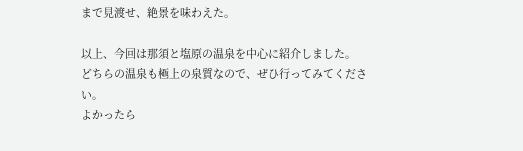まで見渡せ、絶景を味わえた。

以上、今回は那須と塩原の温泉を中心に紹介しました。
どちらの温泉も極上の泉質なので、ぜひ行ってみてください。
よかったら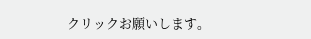クリックお願いします。